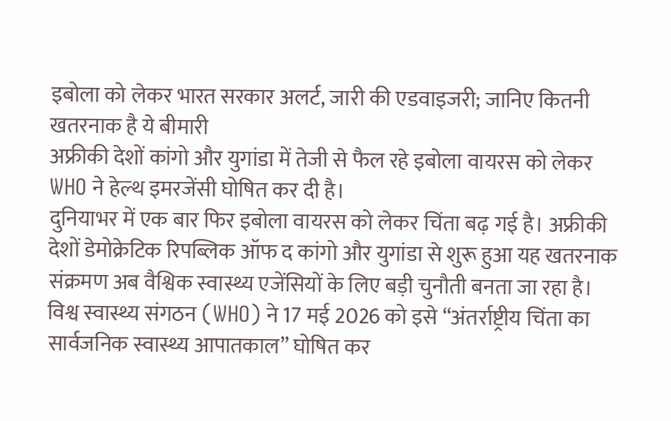इबोला को लेकर भारत सरकार अलर्ट, जारी की एडवाइजरी; जानिए कितनी खतरनाक है ये बीमारी
अफ्रीकी देशों कांगो और युगांडा में तेजी से फैल रहे इबोला वायरस को लेकर WHO ने हेल्थ इमरजेंसी घोषित कर दी है।
दुनियाभर में एक बार फिर इबोला वायरस को लेकर चिंता बढ़ गई है। अफ्रीकी देशों डेमोक्रेटिक रिपब्लिक ऑफ द कांगो और युगांडा से शुरू हुआ यह खतरनाक संक्रमण अब वैश्विक स्वास्थ्य एजेंसियों के लिए बड़ी चुनौती बनता जा रहा है। विश्व स्वास्थ्य संगठन (WHO) ने 17 मई 2026 को इसे “अंतर्राष्ट्रीय चिंता का सार्वजनिक स्वास्थ्य आपातकाल” घोषित कर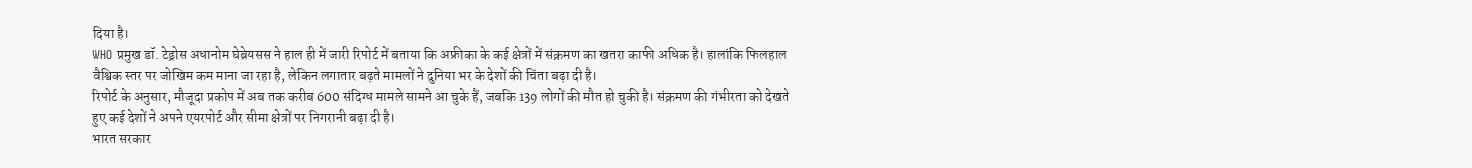दिया है।
WHO प्रमुख डॉ. टेड्रोस अधानोम घेब्रेयसस ने हाल ही में जारी रिपोर्ट में बताया कि अफ्रीका के कई क्षेत्रों में संक्रमण का खतरा काफी अधिक है। हालांकि फिलहाल वैश्विक स्तर पर जोखिम कम माना जा रहा है, लेकिन लगातार बढ़ते मामलों ने दुनिया भर के देशों की चिंता बढ़ा दी है।
रिपोर्ट के अनुसार, मौजूदा प्रकोप में अब तक करीब 600 संदिग्ध मामले सामने आ चुके हैं, जबकि 139 लोगों की मौत हो चुकी है। संक्रमण की गंभीरता को देखते हुए कई देशों ने अपने एयरपोर्ट और सीमा क्षेत्रों पर निगरानी बढ़ा दी है।
भारत सरकार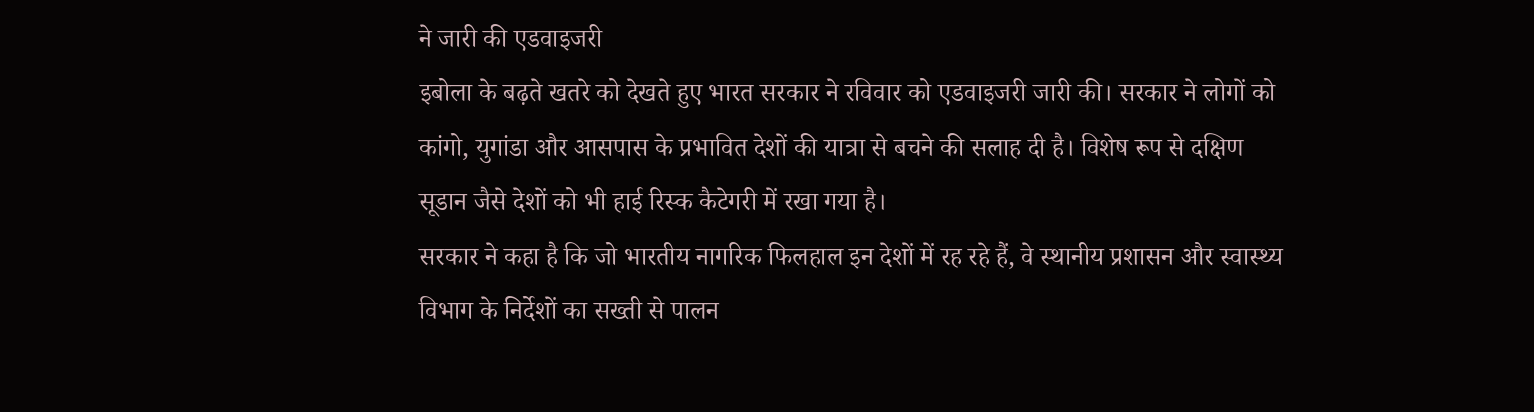ने जारी की एडवाइजरी
इबोला के बढ़ते खतरे को देखते हुए भारत सरकार ने रविवार को एडवाइजरी जारी की। सरकार ने लोगों को कांगो, युगांडा और आसपास के प्रभावित देशों की यात्रा से बचने की सलाह दी है। विशेष रूप से दक्षिण सूडान जैसे देशों को भी हाई रिस्क कैटेगरी में रखा गया है।
सरकार ने कहा है कि जो भारतीय नागरिक फिलहाल इन देशों में रह रहे हैं, वे स्थानीय प्रशासन और स्वास्थ्य विभाग के निर्देशों का सख्ती से पालन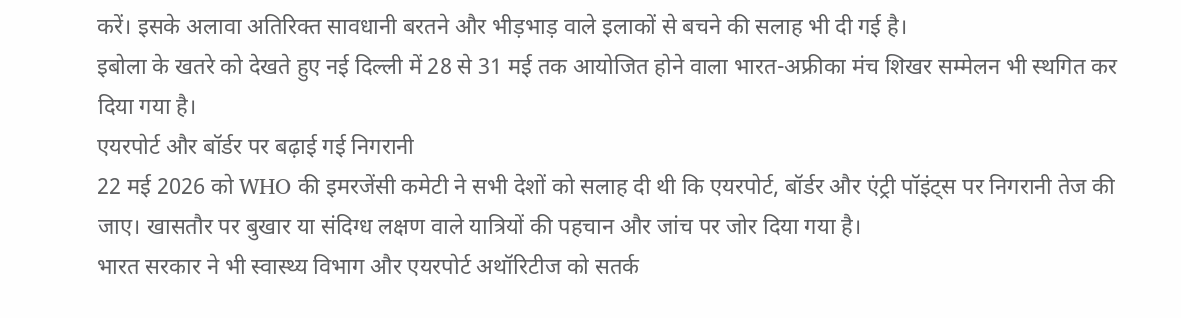करें। इसके अलावा अतिरिक्त सावधानी बरतने और भीड़भाड़ वाले इलाकों से बचने की सलाह भी दी गई है।
इबोला के खतरे को देखते हुए नई दिल्ली में 28 से 31 मई तक आयोजित होने वाला भारत-अफ्रीका मंच शिखर सम्मेलन भी स्थगित कर दिया गया है।
एयरपोर्ट और बॉर्डर पर बढ़ाई गई निगरानी
22 मई 2026 को WHO की इमरजेंसी कमेटी ने सभी देशों को सलाह दी थी कि एयरपोर्ट, बॉर्डर और एंट्री पॉइंट्स पर निगरानी तेज की जाए। खासतौर पर बुखार या संदिग्ध लक्षण वाले यात्रियों की पहचान और जांच पर जोर दिया गया है।
भारत सरकार ने भी स्वास्थ्य विभाग और एयरपोर्ट अथॉरिटीज को सतर्क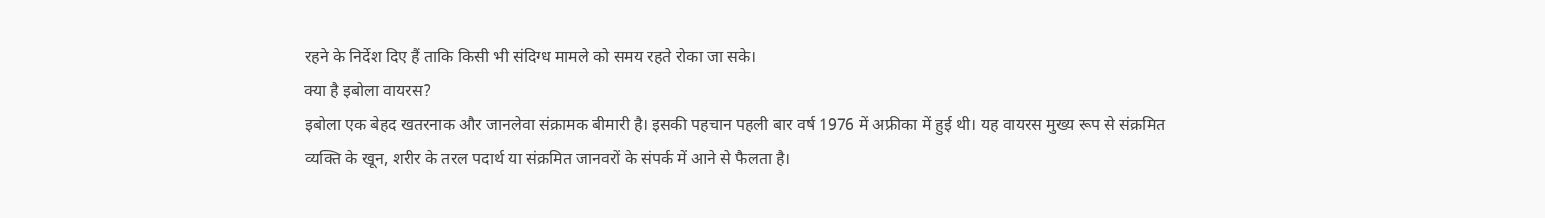रहने के निर्देश दिए हैं ताकि किसी भी संदिग्ध मामले को समय रहते रोका जा सके।
क्या है इबोला वायरस?
इबोला एक बेहद खतरनाक और जानलेवा संक्रामक बीमारी है। इसकी पहचान पहली बार वर्ष 1976 में अफ्रीका में हुई थी। यह वायरस मुख्य रूप से संक्रमित व्यक्ति के खून, शरीर के तरल पदार्थ या संक्रमित जानवरों के संपर्क में आने से फैलता है।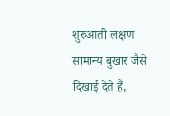शुरुआती लक्षण सामान्य बुखार जैसे दिखाई देते हैं,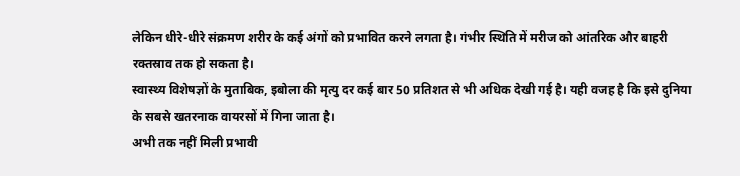लेकिन धीरे-धीरे संक्रमण शरीर के कई अंगों को प्रभावित करने लगता है। गंभीर स्थिति में मरीज को आंतरिक और बाहरी रक्तस्राव तक हो सकता है।
स्वास्थ्य विशेषज्ञों के मुताबिक, इबोला की मृत्यु दर कई बार 50 प्रतिशत से भी अधिक देखी गई है। यही वजह है कि इसे दुनिया के सबसे खतरनाक वायरसों में गिना जाता है।
अभी तक नहीं मिली प्रभावी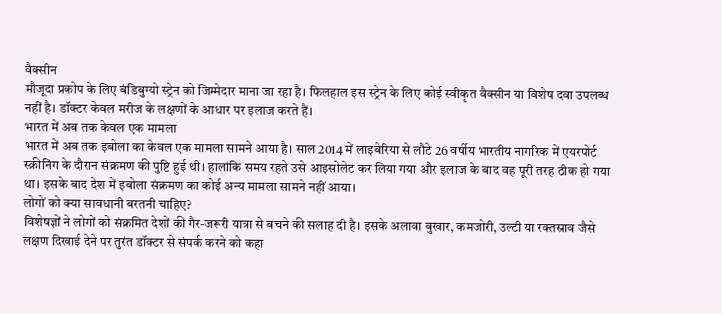वैक्सीन
मौजूदा प्रकोप के लिए बंडिबुग्यो स्ट्रेन को जिम्मेदार माना जा रहा है। फिलहाल इस स्ट्रेन के लिए कोई स्वीकृत वैक्सीन या विशेष दवा उपलब्ध नहीं है। डॉक्टर केवल मरीज के लक्षणों के आधार पर इलाज करते हैं।
भारत में अब तक केवल एक मामला
भारत में अब तक इबोला का केवल एक मामला सामने आया है। साल 2014 में लाइबेरिया से लौटे 26 वर्षीय भारतीय नागरिक में एयरपोर्ट स्क्रीनिंग के दौरान संक्रमण की पुष्टि हुई थी। हालांकि समय रहते उसे आइसोलेट कर लिया गया और इलाज के बाद वह पूरी तरह ठीक हो गया था। इसके बाद देश में इबोला संक्रमण का कोई अन्य मामला सामने नहीं आया।
लोगों को क्या सावधानी बरतनी चाहिए?
विशेषज्ञों ने लोगों को संक्रमित देशों की गैर-जरूरी यात्रा से बचने की सलाह दी है। इसके अलावा बुखार, कमजोरी, उल्टी या रक्तस्राव जैसे लक्षण दिखाई देने पर तुरंत डॉक्टर से संपर्क करने को कहा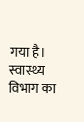गया है।
स्वास्थ्य विभाग का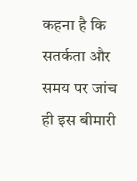कहना है कि सतर्कता और समय पर जांच ही इस बीमारी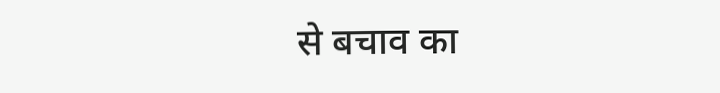से बचाव का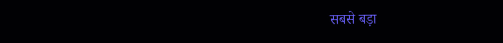सबसे बड़ा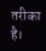तरीका है।